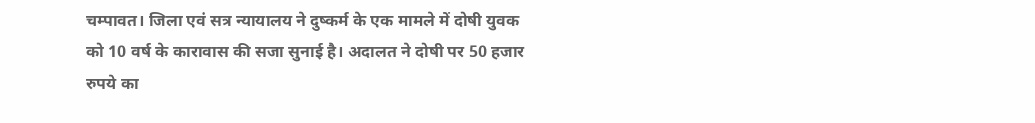चम्पावत। जिला एवं सत्र न्यायालय ने दुष्कर्म के एक मामले में दोषी युवक को 10 वर्ष के कारावास की सजा सुनाई है। अदालत ने दोषी पर 50 हजार रुपये का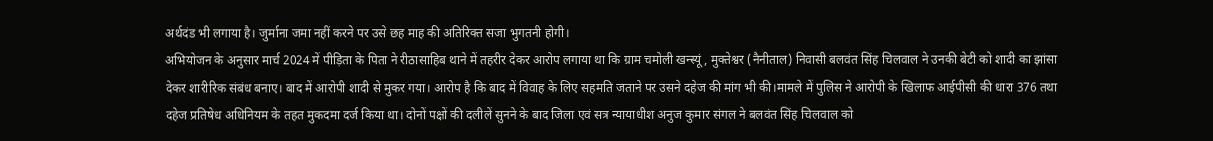अर्थदंड भी लगाया है। जुर्माना जमा नहीं करने पर उसे छह माह की अतिरिक्त सजा भुगतनी होगी।
अभियोजन के अनुसार मार्च 2024 में पीड़िता के पिता ने रीठासाहिब थाने में तहरीर देकर आरोप लगाया था कि ग्राम चमोली खन्स्यूं, मुक्तेश्वर (नैनीताल) निवासी बलवंत सिंह चिलवाल ने उनकी बेटी को शादी का झांसा देकर शारीरिक संबंध बनाए। बाद में आरोपी शादी से मुकर गया। आरोप है कि बाद में विवाह के लिए सहमति जताने पर उसने दहेज की मांग भी की।मामले में पुलिस ने आरोपी के खिलाफ आईपीसी की धारा 376 तथा दहेज प्रतिषेध अधिनियम के तहत मुकदमा दर्ज किया था। दोनों पक्षों की दलीलें सुनने के बाद जिला एवं सत्र न्यायाधीश अनुज कुमार संगल ने बलवंत सिंह चिलवाल को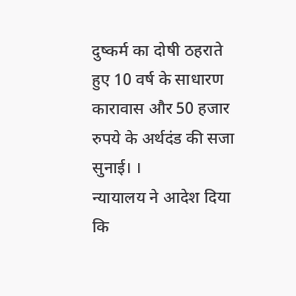दुष्कर्म का दोषी ठहराते हुए 10 वर्ष के साधारण कारावास और 50 हजार रुपये के अर्थदंड की सजा सुनाई। ।
न्यायालय ने आदेश दिया कि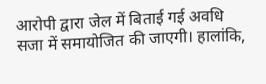आरोपी द्वारा जेल में बिताई गई अवधि सजा में समायोजित की जाएगी। हालांकि,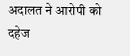अदालत ने आरोपी को दहेज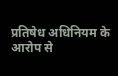प्रतिषेध अधिनियम के आरोप से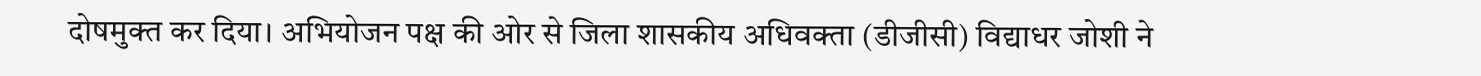दोषमुक्त कर दिया। अभियोजन पक्ष की ओर से जिला शासकीय अधिवक्ता (डीजीसी) विद्याधर जोशी ने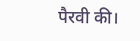पैरवी की।